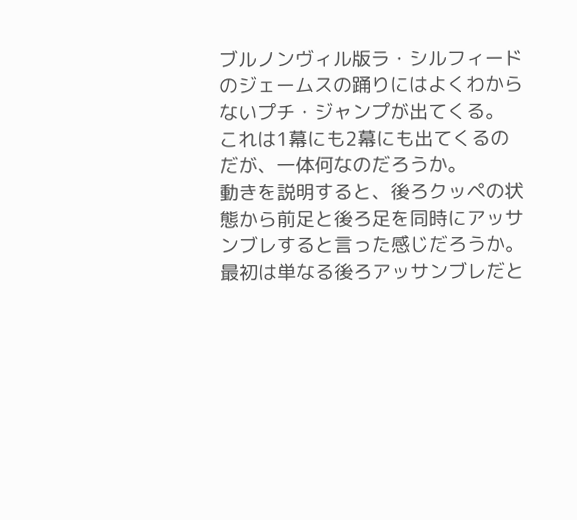ブルノンヴィル版ラ・シルフィードのジェームスの踊りにはよくわからないプチ・ジャンプが出てくる。
これは1幕にも2幕にも出てくるのだが、一体何なのだろうか。
動きを説明すると、後ろクッペの状態から前足と後ろ足を同時にアッサンブレすると言った感じだろうか。
最初は単なる後ろアッサンブレだと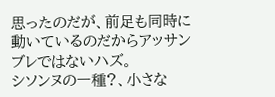思ったのだが、前足も同時に動いているのだからアッサンブレではないハズ。
シソンヌの一種?、小さな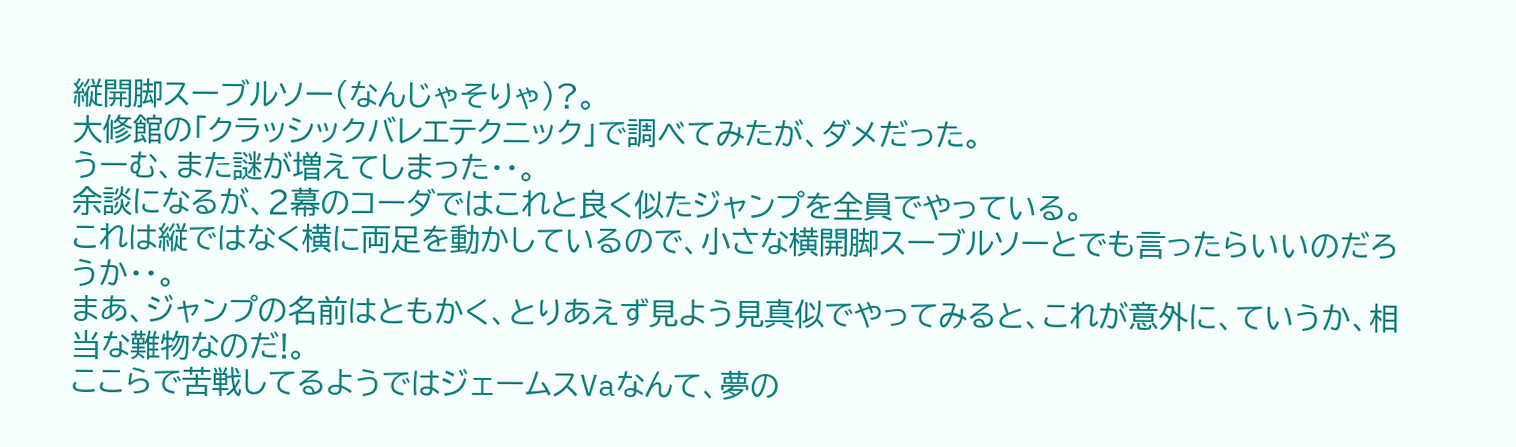縦開脚スーブルソー(なんじゃそりゃ)?。
大修館の「クラッシックバレエテクニック」で調べてみたが、ダメだった。
うーむ、また謎が増えてしまった・・。
余談になるが、2幕のコーダではこれと良く似たジャンプを全員でやっている。
これは縦ではなく横に両足を動かしているので、小さな横開脚スーブルソーとでも言ったらいいのだろうか・・。
まあ、ジャンプの名前はともかく、とりあえず見よう見真似でやってみると、これが意外に、ていうか、相当な難物なのだ!。
ここらで苦戦してるようではジェームスVaなんて、夢の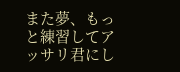また夢、もっと練習してアッサリ君にし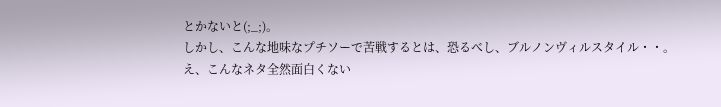とかないと(;_;)。
しかし、こんな地味なプチソーで苦戦するとは、恐るべし、ブルノンヴィルスタイル・・。
え、こんなネタ全然面白くない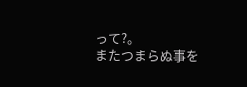って?。
またつまらぬ事を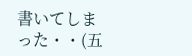書いてしまった・・(五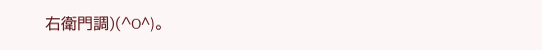右衛門調)(^O^)。